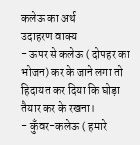कलेऊ का अर्थ
उदाहरण वाक्य
- ऊपर से कलेऊ ( दोपहर का भोजन) कर के जाने लगा तो हिदायत कर दिया कि घोड़ा तैयार कर के रखना।
- कुँवर-कलेऊ ( हमारे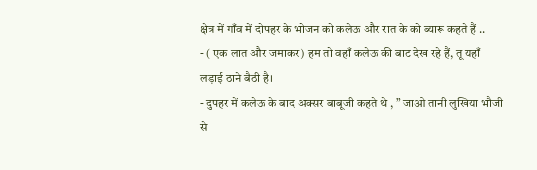क्षेत्र में गाँव में दोपहर के भोजन को कलेऊ और रात के को ब्यारू कहते हैं ..
- ( एक लात और जमाकर) हम तो वहाँ कलेऊ की बाट देख रहे हैं, तू यहाँ लड़ाई ठाने बैठी है।
- दुपहर में कलेऊ के बाद अक्सर बाबूजी कहते थे , ” जाओ तानी लुखिया भौजी से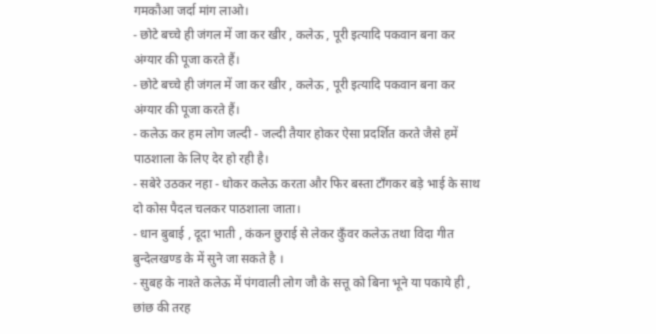गमकौआ जर्दा मांग लाओ।
- छोटे बच्चे ही जंगल में जा कर खीर , कलेऊ , पूरी इत्यादि पकवान बना कर अंग्यार की पूजा करते हैं।
- छोटे बच्चे ही जंगल में जा कर खीर , कलेऊ , पूरी इत्यादि पकवान बना कर अंग्यार की पूजा करते हैं।
- कलेऊ कर हम लोग जल्दी - जल्दी तैयार होकर ऐसा प्रदर्शित करते जैसे हमें पाठशाला के लिए देर हो रही है।
- सबेरे उठकर नहा - धोकर कलेऊ करता और फिर बस्ता टाँगकर बड़े भाई के साथ दो कोस पैदल चलकर पाठशाला जाता।
- धान बुबाई , दूदा भाती , कंकन छुराई से लेकर कुँवर कलेऊ तथा विदा गीत बुन्देलखण्ड के में सुने जा सकते है ।
- सुबह के नाश्ते कलेऊ में पंगवाली लोग जौ के सत्तू को बिना भूने या पकाये ही , छांछ की तरह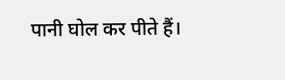पानी घोल कर पीते हैं।